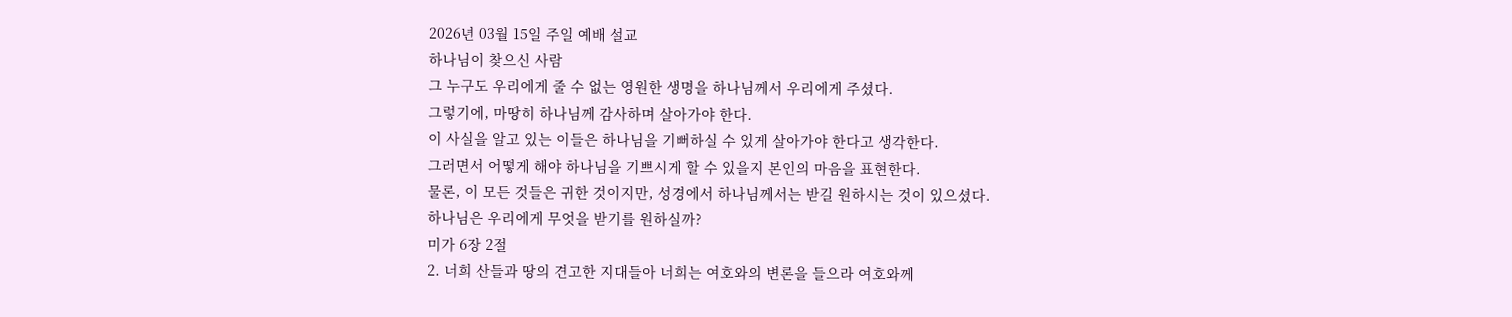2026년 03월 15일 주일 예배 설교
하나님이 찾으신 사람
그 누구도 우리에게 줄 수 없는 영원한 생명을 하나님께서 우리에게 주셨다.
그렇기에, 마땅히 하나님께 감사하며 살아가야 한다.
이 사실을 알고 있는 이들은 하나님을 기뻐하실 수 있게 살아가야 한다고 생각한다.
그러면서 어떻게 해야 하나님을 기쁘시게 할 수 있을지 본인의 마음을 표현한다.
물론, 이 모든 것들은 귀한 것이지만, 성경에서 하나님께서는 받길 원하시는 것이 있으셨다.
하나님은 우리에게 무엇을 받기를 원하실까?
미가 6장 2절
2. 너희 산들과 땅의 견고한 지대들아 너희는 여호와의 변론을 들으라 여호와께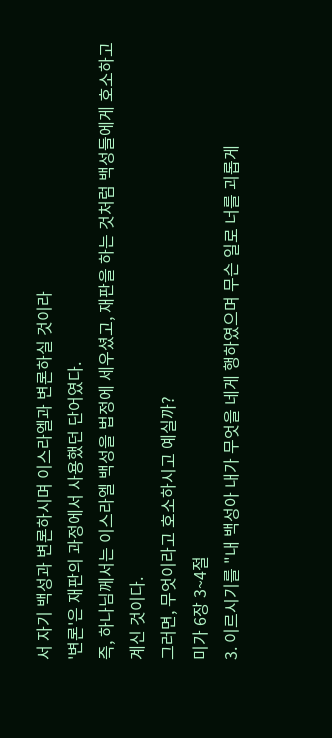서 자기 백성과 변론하시며 이스라엘과 변론하실 것이라
'변론'은 재판의 과정에서 사용했던 단어였다.
즉, 하나님께서는 이스라엘 백성을 법정에 세우셨고, 재판을 하는 것처럼 백성들에게 호소하고 계신 것이다.
그러면, 무엇이라고 호소하시고 예실까?
미가 6장 3~4절
3. 이르시기를 "내 백성아 내가 무엇을 네게 행하였으며 무슨 일로 너를 괴롭게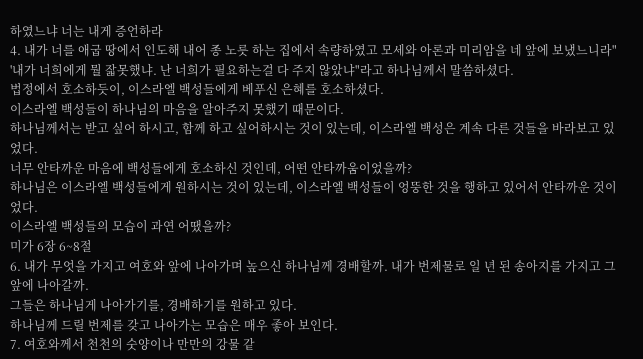하였느냐 너는 내게 증언하라
4. 내가 너를 애굽 땅에서 인도해 내어 종 노릇 하는 집에서 속량하였고 모세와 아론과 미리암을 네 앞에 보냈느니라"
'내가 너희에게 뭘 잛못했냐. 난 너희가 필요하는걸 다 주지 않았냐"라고 하나님께서 말씀하셨다.
법정에서 호소하듯이, 이스라엘 백성들에게 베푸신 은혜를 호소하셨다.
이스라엘 백성들이 하나님의 마음을 알아주지 못했기 때문이다.
하나님께서는 받고 싶어 하시고, 함께 하고 싶어하시는 것이 있는데, 이스라엘 백성은 계속 다른 것들을 바라보고 있었다.
너무 안타까운 마음에 백성들에게 호소하신 것인데, 어떤 안타까움이었을까?
하나님은 이스라엘 백성들에게 원하시는 것이 있는데, 이스라엘 백성들이 엉뚱한 것을 행하고 있어서 안타까운 것이었다.
이스라엘 백성들의 모습이 과연 어땠을까?
미가 6장 6~8절
6. 내가 무엇을 가지고 여호와 앞에 나아가며 높으신 하나님께 경배할까. 내가 번제물로 일 년 된 송아지를 가지고 그 앞에 나아갈까.
그들은 하나님게 나아가기를, 경배하기를 원하고 있다.
하나님께 드릴 번제를 갖고 나아가는 모습은 매우 좋아 보인다.
7. 여호와께서 천천의 숫양이나 만만의 강물 같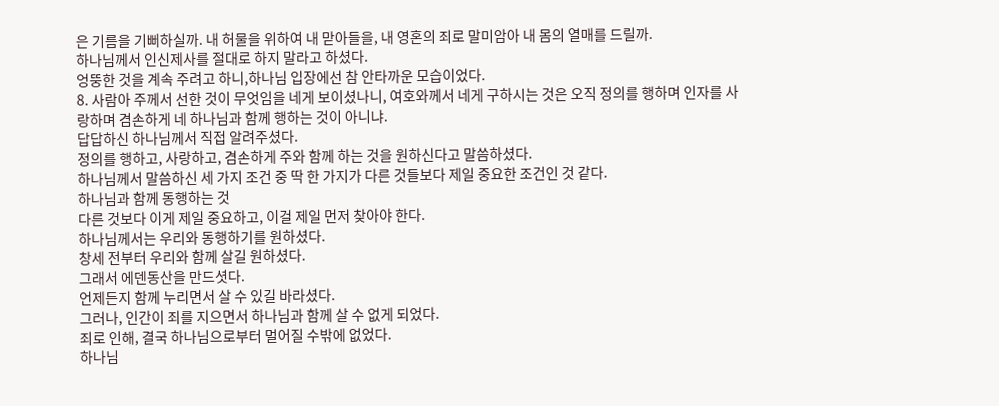은 기름을 기뻐하실까. 내 허물을 위하여 내 맏아들을, 내 영혼의 죄로 말미암아 내 몸의 열매를 드릴까.
하나님께서 인신제사를 절대로 하지 말라고 하셨다.
엉뚱한 것을 계속 주려고 하니,하나님 입장에선 참 안타까운 모습이었다.
8. 사람아 주께서 선한 것이 무엇임을 네게 보이셨나니, 여호와께서 네게 구하시는 것은 오직 정의를 행하며 인자를 사랑하며 겸손하게 네 하나님과 함께 행하는 것이 아니냐.
답답하신 하나님께서 직접 알려주셨다.
정의를 행하고, 사랑하고, 겸손하게 주와 함께 하는 것을 원하신다고 말씀하셨다.
하나님께서 말씀하신 세 가지 조건 중 딱 한 가지가 다른 것들보다 제일 중요한 조건인 것 같다.
하나님과 함께 동행하는 것
다른 것보다 이게 제일 중요하고, 이걸 제일 먼저 찾아야 한다.
하나님께서는 우리와 동행하기를 원하셨다.
창세 전부터 우리와 함께 살길 원하셨다.
그래서 에덴동산을 만드셧다.
언제든지 함께 누리면서 살 수 있길 바라셨다.
그러나, 인간이 죄를 지으면서 하나님과 함께 살 수 없게 되었다.
죄로 인해, 결국 하나님으로부터 멀어질 수밖에 없었다.
하나님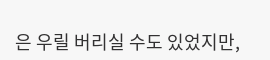은 우릴 버리실 수도 있었지만,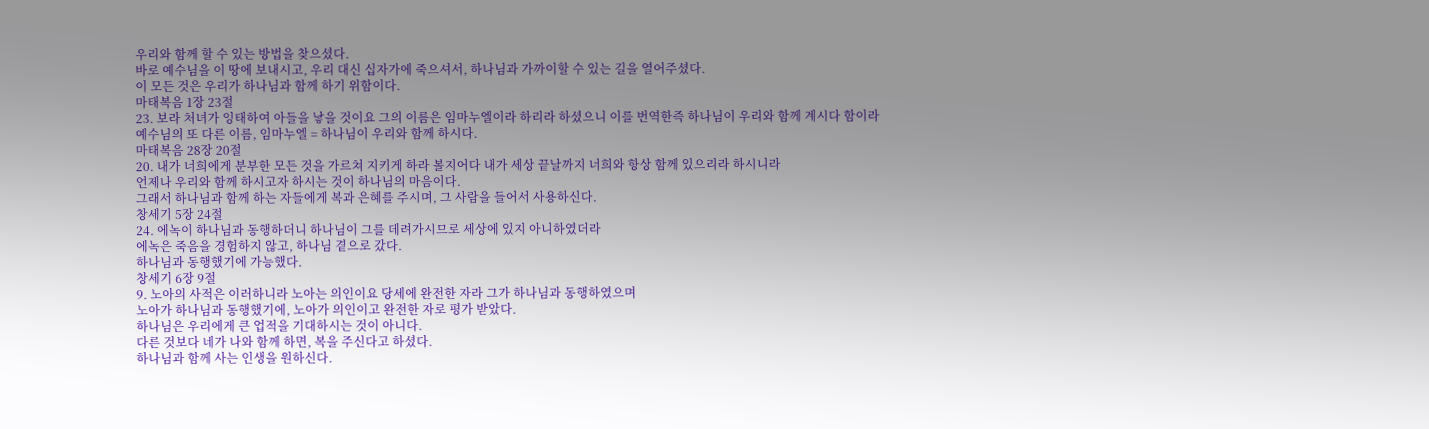우리와 함께 할 수 있는 방법을 찾으셨다.
바로 예수님을 이 땅에 보내시고, 우리 대신 십자가에 죽으셔서, 하나님과 가까이할 수 있는 길을 열어주셨다.
이 모든 것은 우리가 하나님과 함께 하기 위함이다.
마태복음 1장 23절
23. 보라 처녀가 잉태하여 아들을 낳을 것이요 그의 이름은 임마누엘이라 하리라 하셨으니 이를 번역한즉 하나님이 우리와 함께 계시다 함이라
예수님의 또 다른 이름, 임마누엘 = 하나님이 우리와 함께 하시다.
마태복음 28장 20절
20. 내가 너희에게 분부한 모든 것을 가르쳐 지키게 하라 볼지어다 내가 세상 끝날까지 너희와 항상 함께 있으리라 하시니라
언제나 우리와 함께 하시고자 하시는 것이 하나님의 마음이다.
그래서 하나님과 함께 하는 자들에게 복과 은혜를 주시며, 그 사람을 들어서 사용하신다.
창세기 5장 24절
24. 에녹이 하나님과 동행하더니 하나님이 그를 데려가시므로 세상에 있지 아니하였더라
에녹은 죽음을 경험하지 않고, 하나님 곁으로 갔다.
하나님과 동행했기에 가능했다.
창세기 6장 9절
9. 노아의 사적은 이러하니라 노아는 의인이요 당세에 완전한 자라 그가 하나님과 동행하였으며
노아가 하나님과 동행했기에, 노아가 의인이고 완전한 자로 평가 받았다.
하나님은 우리에게 큰 업적을 기대하시는 것이 아니다.
다른 것보다 네가 나와 함께 하면, 복을 주신다고 하셨다.
하나님과 함께 사는 인생을 원하신다.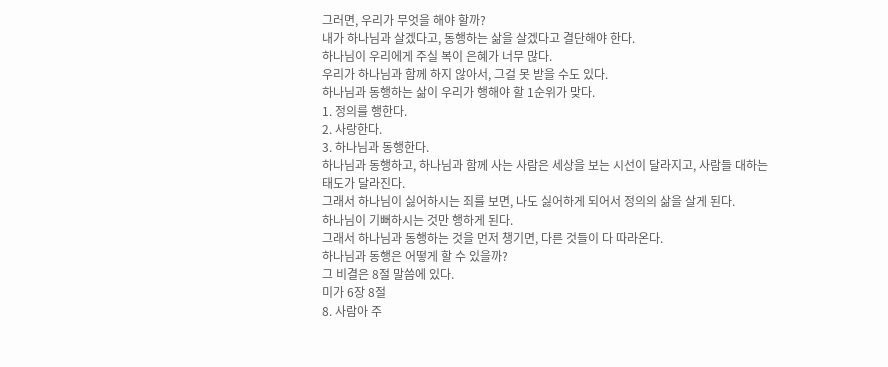그러면, 우리가 무엇을 해야 할까?
내가 하나님과 살겠다고, 동행하는 삶을 살겠다고 결단해야 한다.
하나님이 우리에게 주실 복이 은혜가 너무 많다.
우리가 하나님과 함께 하지 않아서, 그걸 못 받을 수도 있다.
하나님과 동행하는 삶이 우리가 행해야 할 1순위가 맞다.
1. 정의를 행한다.
2. 사랑한다.
3. 하나님과 동행한다.
하나님과 동행하고, 하나님과 함께 사는 사람은 세상을 보는 시선이 달라지고, 사람들 대하는 태도가 달라진다.
그래서 하나님이 싫어하시는 죄를 보면, 나도 싫어하게 되어서 정의의 삶을 살게 된다.
하나님이 기뻐하시는 것만 행하게 된다.
그래서 하나님과 동행하는 것을 먼저 챙기면, 다른 것들이 다 따라온다.
하나님과 동행은 어떻게 할 수 있을까?
그 비결은 8절 말씀에 있다.
미가 6장 8절
8. 사람아 주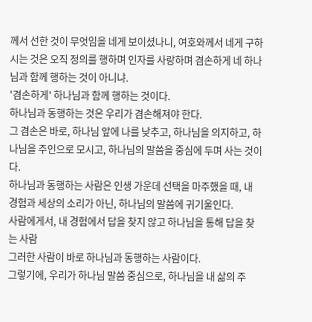께서 선한 것이 무엇임을 네게 보이셨나니, 여호와께서 네게 구하시는 것은 오직 정의를 행하며 인자를 사랑하며 겸손하게 네 하나님과 함께 행하는 것이 아니냐.
'겸손하게' 하나님과 함께 행하는 것이다.
하나님과 동행하는 것은 우리가 겸손해져야 한다.
그 겸손은 바로, 하나님 앞에 나를 낮추고, 하나님을 의지하고, 하나님을 주인으로 모시고, 하나님의 말씀을 중심에 두며 사는 것이다.
하나님과 동행하는 사람은 인생 가운데 선택을 마주했을 때, 내 경험과 세상의 소리가 아닌, 하나님의 말씀에 귀기울인다.
사람에게서, 내 경험에서 답을 찾지 않고 하나님을 통해 답을 찾는 사람
그러한 사람이 바로 하나님과 동행하는 사람이다.
그렇기에, 우리가 하나님 말씀 중심으로, 하나님을 내 삶의 주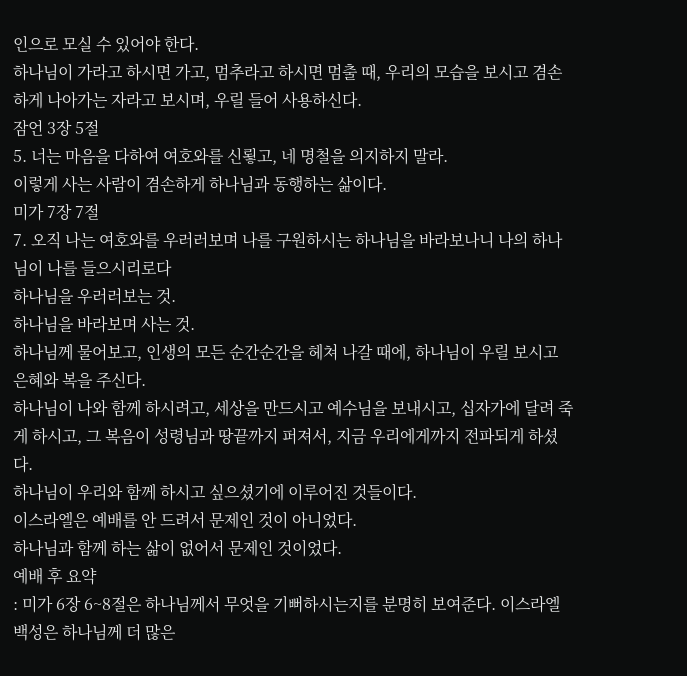인으로 모실 수 있어야 한다.
하나님이 가라고 하시면 가고, 멈추라고 하시면 멈출 때, 우리의 모습을 보시고 겸손하게 나아가는 자라고 보시며, 우릴 들어 사용하신다.
잠언 3장 5절
5. 너는 마음을 다하여 여호와를 신룋고, 네 명철을 의지하지 말라.
이렇게 사는 사람이 겸손하게 하나님과 동행하는 삶이다.
미가 7장 7절
7. 오직 나는 여호와를 우러러보며 나를 구원하시는 하나님을 바라보나니 나의 하나님이 나를 들으시리로다
하나님을 우러러보는 것.
하나님을 바라보며 사는 것.
하나님께 물어보고, 인생의 모든 순간순간을 헤쳐 나갈 때에, 하나님이 우릴 보시고 은혜와 복을 주신다.
하나님이 나와 함께 하시려고, 세상을 만드시고 예수님을 보내시고, 십자가에 달려 죽게 하시고, 그 복음이 성령님과 땅끝까지 퍼져서, 지금 우리에게까지 전파되게 하셨다.
하나님이 우리와 함께 하시고 싶으셨기에 이루어진 것들이다.
이스라엘은 예배를 안 드려서 문제인 것이 아니었다.
하나님과 함께 하는 삶이 없어서 문제인 것이었다.
예배 후 요약
: 미가 6장 6~8절은 하나님께서 무엇을 기뻐하시는지를 분명히 보여준다. 이스라엘 백성은 하나님께 더 많은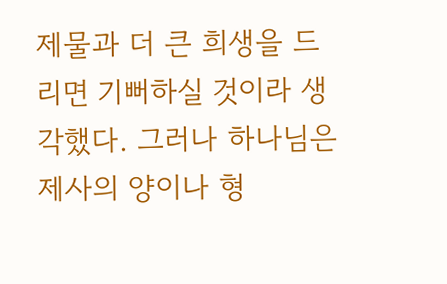제물과 더 큰 희생을 드리면 기뻐하실 것이라 생각했다. 그러나 하나님은 제사의 양이나 형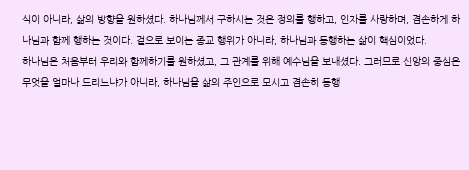식이 아니라, 삶의 방향을 원하셨다. 하나님께서 구하시는 것은 정의를 행하고, 인자를 사랑하며, 겸손하게 하나님과 함께 행하는 것이다. 겉으로 보이는 종교 행위가 아니라, 하나님과 동행하는 삶이 핵심이었다.
하나님은 처음부터 우리와 함께하기를 원하셨고, 그 관계를 위해 예수님을 보내셨다. 그러므로 신앙의 중심은 무엇을 얼마나 드리느냐가 아니라, 하나님을 삶의 주인으로 모시고 겸손히 동행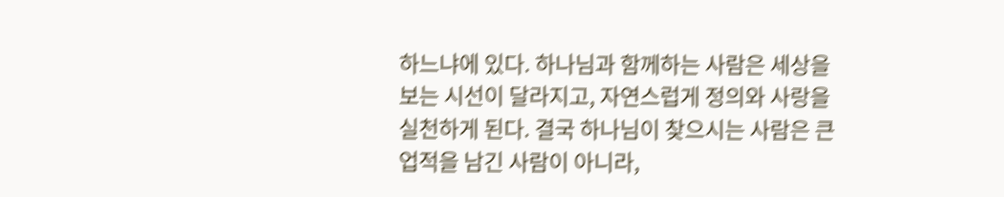하느냐에 있다. 하나님과 함께하는 사람은 세상을 보는 시선이 달라지고, 자연스럽게 정의와 사랑을 실천하게 된다. 결국 하나님이 찾으시는 사람은 큰 업적을 남긴 사람이 아니라,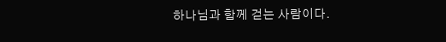하나님과 함께 걷는 사람이다.